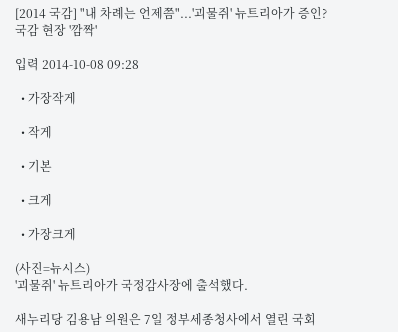[2014 국감] "내 차례는 언제쯤"...'괴물쥐' 뉴트리아가 증인? 국감 현장 '깜짝'

입력 2014-10-08 09:28

  • 가장작게

  • 작게

  • 기본

  • 크게

  • 가장크게

(사진=뉴시스)
'괴물쥐' 뉴트리아가 국정감사장에 출석했다.

새누리당 김용남 의원은 7일 정부세종청사에서 열린 국회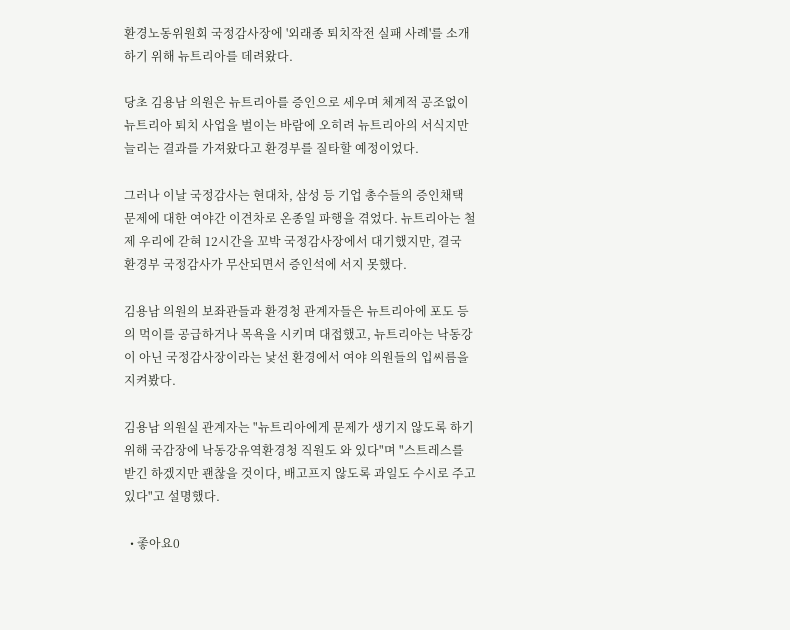환경노동위원회 국정감사장에 '외래종 퇴치작전 실패 사례'를 소개하기 위해 뉴트리아를 데려왔다.

당초 김용남 의원은 뉴트리아를 증인으로 세우며 체계적 공조없이 뉴트리아 퇴치 사업을 벌이는 바람에 오히려 뉴트리아의 서식지만 늘리는 결과를 가져왔다고 환경부를 질타할 예정이었다.

그러나 이날 국정감사는 현대차, 삼성 등 기업 총수들의 증인채택 문제에 대한 여야간 이견차로 온종일 파행을 겪었다. 뉴트리아는 철제 우리에 갇혀 12시간을 꼬박 국정감사장에서 대기했지만, 결국 환경부 국정감사가 무산되면서 증인석에 서지 못했다.

김용남 의원의 보좌관들과 환경청 관계자들은 뉴트리아에 포도 등의 먹이를 공급하거나 목욕을 시키며 대접했고, 뉴트리아는 낙동강이 아닌 국정감사장이라는 낯선 환경에서 여야 의원들의 입씨름을 지켜봤다.

김용남 의원실 관계자는 "뉴트리아에게 문제가 생기지 않도록 하기 위해 국감장에 낙동강유역환경청 직원도 와 있다"며 "스트레스를 받긴 하겠지만 괜찮을 것이다, 배고프지 않도록 과일도 수시로 주고 있다"고 설명했다.

  • 좋아요0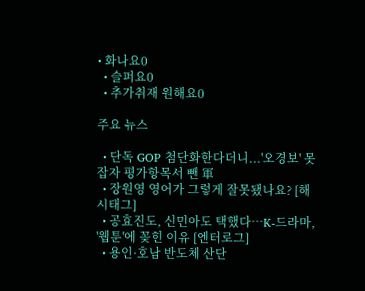• 화나요0
  • 슬퍼요0
  • 추가취재 원해요0

주요 뉴스

  • 단독 GOP 첨단화한다더니...'오경보' 못 잡자 평가항목서 뺀 軍
  • 장원영 영어가 그렇게 잘못됐나요? [해시태그]
  • 공효진도, 신민아도 택했다⋯K-드라마, '웹툰'에 꽂힌 이유 [엔터로그]
  • 용인·호남 반도체 산단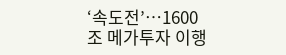‘속도전’…1600조 메가투자 이행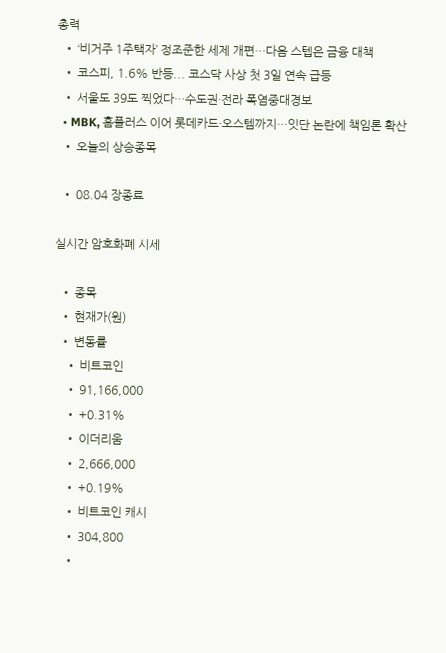총력
  • ‘비거주 1주택자’ 정조준한 세제 개편…다음 스텝은 금융 대책
  • 코스피, 1.6% 반등... 코스닥 사상 첫 3일 연속 급등
  • 서울도 39도 찍었다…수도권·전라 폭염중대경보
  • MBK, 홈플러스 이어 롯데카드·오스템까지…잇단 논란에 책임론 확산
  • 오늘의 상승종목

  • 08.04 장종료

실시간 암호화폐 시세

  • 종목
  • 현재가(원)
  • 변동률
    • 비트코인
    • 91,166,000
    • +0.31%
    • 이더리움
    • 2,666,000
    • +0.19%
    • 비트코인 캐시
    • 304,800
    •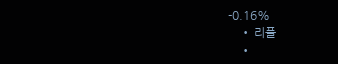-0.16%
    • 리플
    •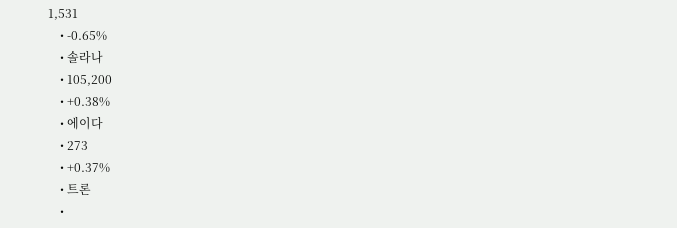1,531
    • -0.65%
    • 솔라나
    • 105,200
    • +0.38%
    • 에이다
    • 273
    • +0.37%
    • 트론
    •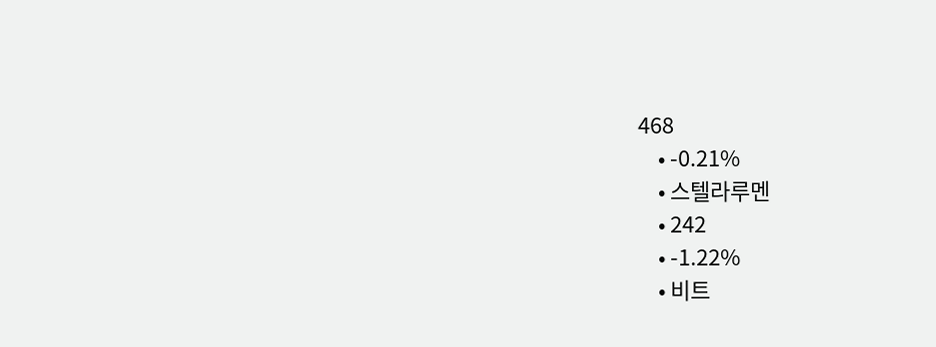468
    • -0.21%
    • 스텔라루멘
    • 242
    • -1.22%
    • 비트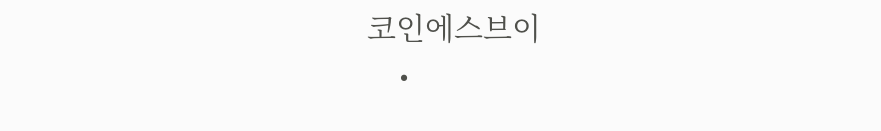코인에스브이
    •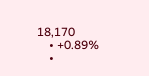18,170
    • +0.89%
    •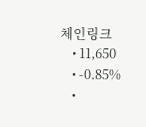체인링크
    • 11,650
    • -0.85%
    •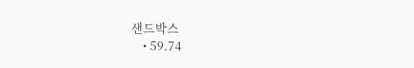샌드박스
    • 59.74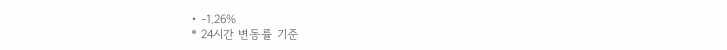• -1.26%
* 24시간 변동률 기준